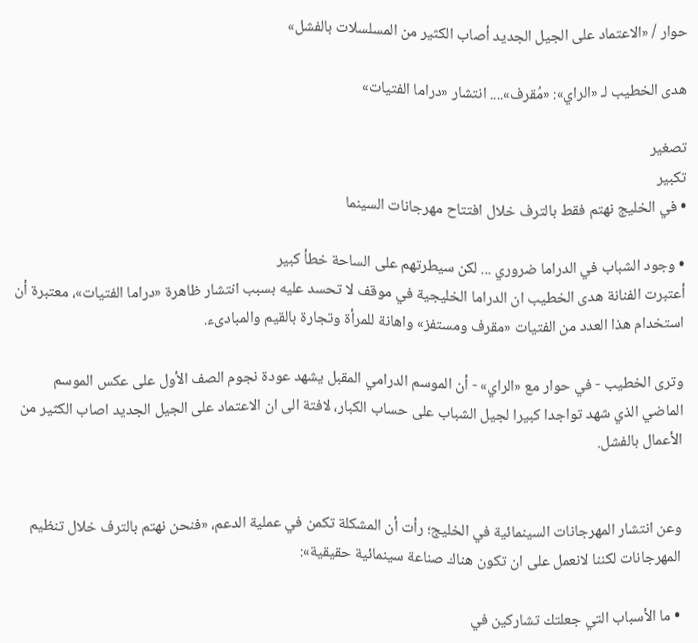حوار / «الاعتماد على الجيل الجديد أصاب الكثير من المسلسلات بالفشل»

هدى الخطيب لـ «الراي»: «مُقرف».... انتشار «دراما الفتيات»

تصغير
تكبير
• في الخليج نهتم فقط بالترف خلال افتتاح مهرجانات السينما

• وجود الشباب في الدراما ضروري ... لكن سيطرتهم على الساحة خطأ كبير
أعتبرت الفنانة هدى الخطيب ان الدراما الخليجية في موقف لا تحسد عليه بسبب انتشار ظاهرة «دراما الفتيات»، معتبرة أن استخدام هذا العدد من الفتيات «مقرف ومستفز» واهانة للمرأة وتجارة بالقيم والمبادىء.

وترى الخطيب - في حوار مع «الراي» - أن الموسم الدرامي المقبل يشهد عودة نجوم الصف الأول على عكس الموسم الماضي الذي شهد تواجدا كبيرا لجيل الشباب على حساب الكبار، لافتة الى ان الاعتماد على الجيل الجديد اصاب الكثير من الأعمال بالفشل.


وعن انتشار المهرجانات السينمائية في الخليج؛ رأت أن المشكلة تكمن في عملية الدعم، «فنحن نهتم بالترف خلال تنظيم المهرجانات لكننا لانعمل على ان تكون هناك صناعة سينمائية حقيقية»:

• ما الأسباب التي جعلتك تشاركين في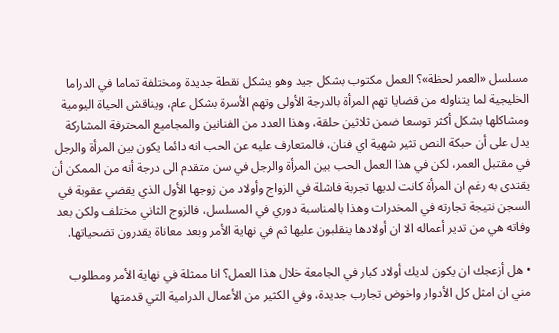مسلسل «العمر لحظة»؟ العمل مكتوب بشكل جيد وهو يشكل نقطة جديدة ومختلفة تماما في الدراما الخليجية لما يتناوله من قضايا تهم المرأة بالدرجة الأولى وتهم الأسرة بشكل عام، ويناقش الحياة اليومية ومشاكلها بشكل أكثر توسعا ضمن ثلاثين حلقة، وهذا العدد من الفنانين والمجاميع المحترفة المشاركة يدل على أن حبكة النص تثير شهية اي فنان، فالمتعارف عليه عن الحب انه دائما يكون بين المرأة والرجل في مقتبل العمر، لكن في هذا العمل الحب بين المرأة والرجل في سن متقدم الى درجة أنه من الممكن أن يقتدى به رغم ان المرأة كانت لديها تجربة فاشلة في الزواج وأولاد من زوجها الأول الذي يقضي عقوبة في السجن نتيجة تجارته في المخدرات وهذا بالمناسبة دوري في المسلسل، فالزوج الثاني مختلف ولكن بعد وفاته هي من تدير أعماله الا ان أولادها ينقلبون عليها ثم في نهاية الأمر وبعد معاناة يقدرون تضحياتها.

• هل أزعجك ان يكون لديك أولاد كبار في الجامعة خلال هذا العمل؟ انا ممثلة في نهاية الأمر ومطلوب مني ان امثل كل الأدوار واخوض تجارب جديدة، وفي الكثير من الأعمال الدرامية التي قدمتها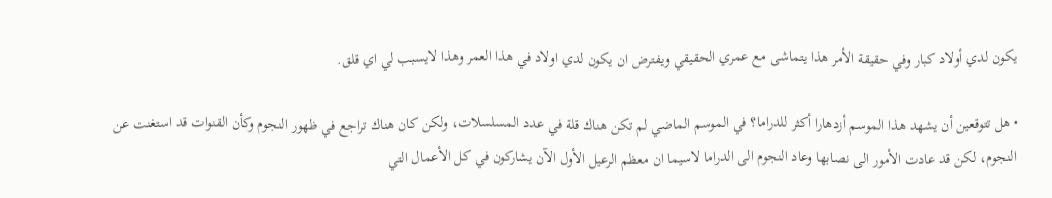يكون لدي أولاد كبار وفي حقيقة الأمر هذا يتماشى مع عمري الحقيقي ويفترض ان يكون لدي اولاد في هذا العمر وهذا لايسبب لي اي قلق.

• هل تتوقعين أن يشهد هذا الموسم أزدهارا أكثر للدراما؟ في الموسم الماضي لم تكن هناك قلة في عدد المسلسلات، ولكن كان هناك تراجع في ظهور النجوم وكأن القنوات قد استغنت عن النجوم، لكن قد عادت الأمور الى نصابها وعاد النجوم الى الدراما لاسيما ان معظم الرعيل الأول الآن يشاركون في كل الأعمال التي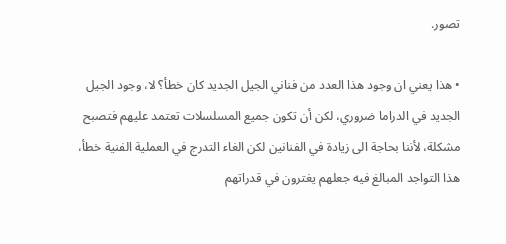تصور.

• هذا يعني ان وجود هذا العدد من فناني الجيل الجديد كان خطأ؟ لا، وجود الجيل الجديد في الدراما ضروري، لكن أن تكون جميع المسلسلات تعتمد عليهم فتصبح مشكلة، لأننا بحاجة الى زيادة في الفنانين لكن الغاء التدرج في العملية الفنية خطأ، هذا التواجد المبالغ فيه جعلهم يغترون في قدراتهم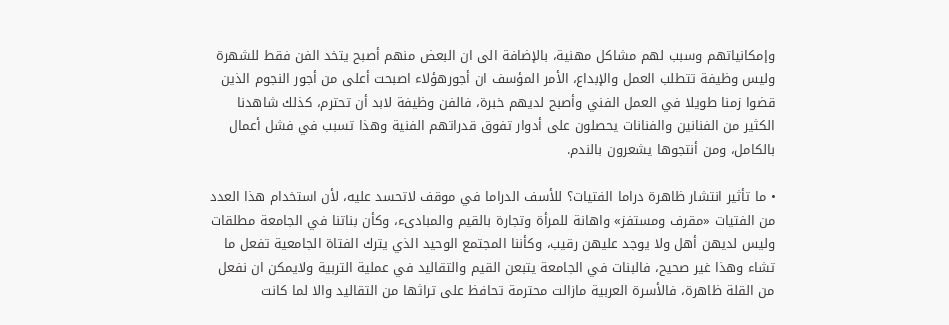وإمكانياتهم وسبب لهم مشاكل مهنية، بالإضافة الى ان البعض منهم أصبح يتخد الفن فقط للشهرة وليس وظيفة تتطلب العمل والإبداع، الأمر المؤسف ان أجورهؤلاء اصبحت أعلى من أجور النجوم الذين قضوا زمنا طويلا في العمل الفني وأصبح لديهم خبرة، فالفن وظيفة لابد أن تحترم، كذلك شاهدنا الكثير من الفنانين والفنانات يحصلون على أدوار تفوق قدراتهم الفنية وهذا تسبب في فشل أعمال بالكامل، ومن أنتجوها يشعرون بالندم.

• ما تأثير انتشار ظاهرة دراما الفتيات؟ للأسف الدراما في موقف لاتحسد عليه، لأن استخدام هذا العدد من الفتيات «مقرف ومستفز» واهانة للمرأة وتجارة بالقيم والمبادىء، وكأن بناتنا في الجامعة مطلقات وليس لديهن أهل ولا يوجد عليهن رقيب، وكأننا المجتمع الوحيد الذي يترك الفتاة الجامعية تفعل ما تشاء وهذا غير صحيح، فالبنات في الجامعة يتبعن القيم والتقاليد في عملية التربية ولايمكن ان نفعل من القلة ظاهرة، فالأسرة العربية مازالت محترمة تحافظ على تراثها من التقاليد والا لما كانت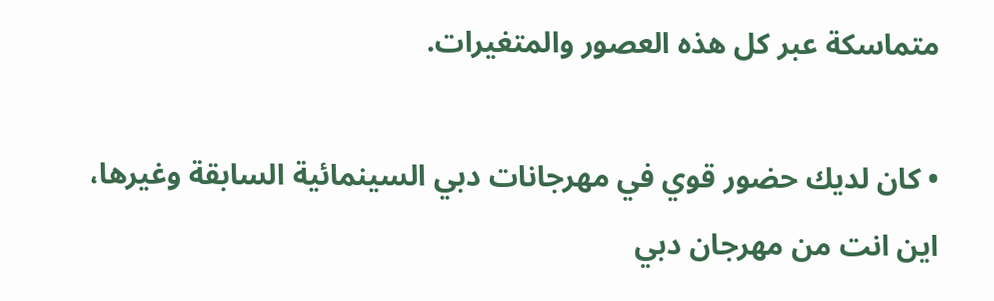متماسكة عبر كل هذه العصور والمتغيرات.

• كان لديك حضور قوي في مهرجانات دبي السينمائية السابقة وغيرها، اين انت من مهرجان دبي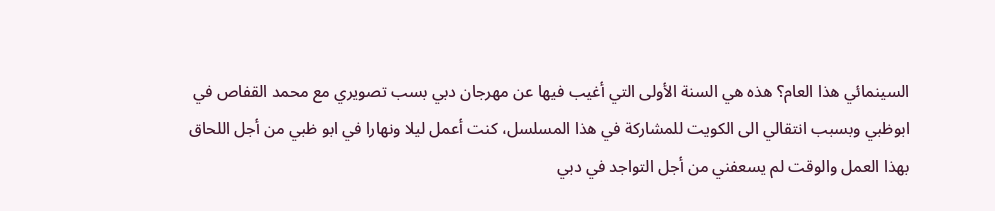السينمائي هذا العام؟ هذه هي السنة الأولى التي أغيب فيها عن مهرجان دبي بسب تصويري مع محمد القفاص في ابوظبي وبسبب انتقالي الى الكويت للمشاركة في هذا المسلسل، كنت أعمل ليلا ونهارا في ابو ظبي من أجل اللحاق بهذا العمل والوقت لم يسعفني من أجل التواجد في دبي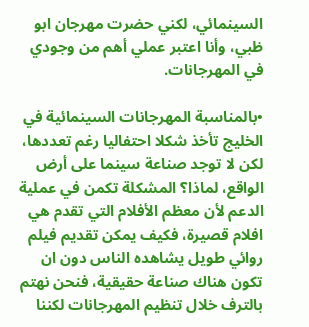السينمائي، لكني حضرت مهرجان ابو ظبي، وأنا اعتبر عملي أهم من وجودي في المهرجانات.

•بالمناسبة المهرجانات السينمائية في الخليج تأخذ شكلا احتفاليا رغم تعددها، لكن لا توجد صناعة سينما على أرض الواقع، لماذا؟ المشكلة تكمن في عملية الدعم لأن معظم الأفلام التي تقدم هي افلام قصيرة، فكيف يمكن تقديم فيلم روائي طويل يشاهده الناس دون ان تكون هناك صناعة حقيقية، فنحن نهتم بالترف خلال تنظيم المهرجانات لكننا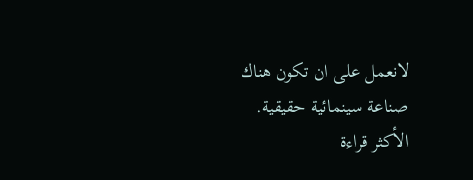لانعمل على ان تكون هناك صناعة سينمائية حقيقية.
الأكثر قراءة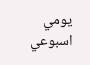يومي
اسبوعي